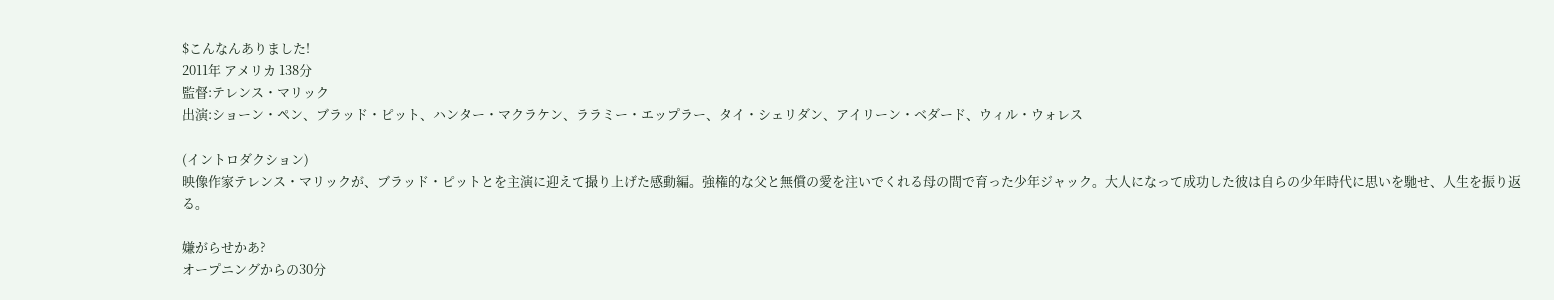$こんなんありました!
2011年 アメリカ 138分
監督:テレンス・マリック
出演:ショーン・ペン、ブラッド・ピット、ハンター・マクラケン、ララミー・エップラー、タイ・シェリダン、アイリーン・ベダード、ウィル・ウォレス

(イントロダクション)
映像作家テレンス・マリックが、ブラッド・ピットとを主演に迎えて撮り上げた感動編。強権的な父と無償の愛を注いでくれる母の間で育った少年ジャック。大人になって成功した彼は自らの少年時代に思いを馳せ、人生を振り返る。

嫌がらせかあ?
オープニングからの30分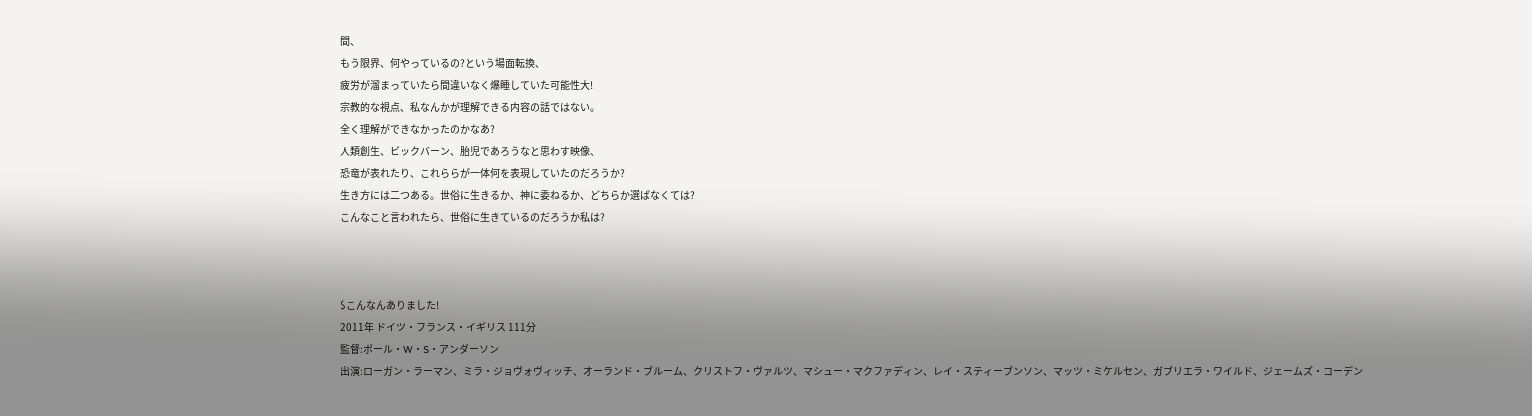間、
もう限界、何やっているの?という場面転換、
疲労が溜まっていたら間違いなく爆睡していた可能性大!
宗教的な視点、私なんかが理解できる内容の話ではない。
全く理解ができなかったのかなあ?
人類創生、ビックバーン、胎児であろうなと思わす映像、
恐竜が表れたり、これららが一体何を表現していたのだろうか?
生き方には二つある。世俗に生きるか、神に委ねるか、どちらか選ばなくては?
こんなこと言われたら、世俗に生きているのだろうか私は?



$こんなんありました!
2011年 ドイツ・フランス・イギリス 111分
監督:ポール・W・S・アンダーソン
出演:ローガン・ラーマン、ミラ・ジョヴォヴィッチ、オーランド・ブルーム、クリストフ・ヴァルツ、マシュー・マクファディン、レイ・スティーブンソン、マッツ・ミケルセン、ガブリエラ・ワイルド、ジェームズ・コーデン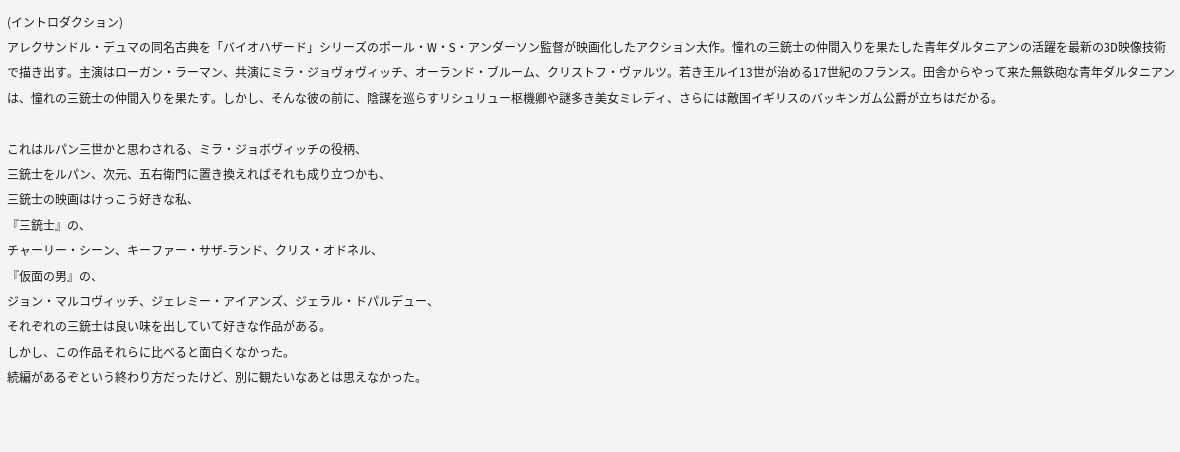(イントロダクション)
アレクサンドル・デュマの同名古典を「バイオハザード」シリーズのポール・W・S・アンダーソン監督が映画化したアクション大作。憧れの三銃士の仲間入りを果たした青年ダルタニアンの活躍を最新の3D映像技術で描き出す。主演はローガン・ラーマン、共演にミラ・ジョヴォヴィッチ、オーランド・ブルーム、クリストフ・ヴァルツ。若き王ルイ13世が治める17世紀のフランス。田舎からやって来た無鉄砲な青年ダルタニアンは、憧れの三銃士の仲間入りを果たす。しかし、そんな彼の前に、陰謀を巡らすリシュリュー枢機卿や謎多き美女ミレディ、さらには敵国イギリスのバッキンガム公爵が立ちはだかる。

これはルパン三世かと思わされる、ミラ・ジョボヴィッチの役柄、
三銃士をルパン、次元、五右衛門に置き換えればそれも成り立つかも、
三銃士の映画はけっこう好きな私、
『三銃士』の、
チャーリー・シーン、キーファー・サザ-ランド、クリス・オドネル、
『仮面の男』の、
ジョン・マルコヴィッチ、ジェレミー・アイアンズ、ジェラル・ドパルデュー、
それぞれの三銃士は良い味を出していて好きな作品がある。
しかし、この作品それらに比べると面白くなかった。
続編があるぞという終わり方だったけど、別に観たいなあとは思えなかった。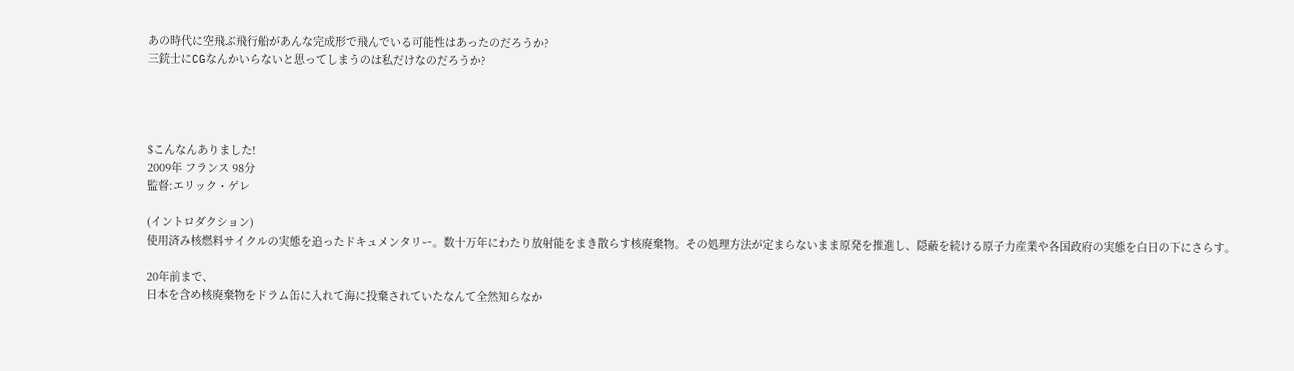あの時代に空飛ぶ飛行船があんな完成形で飛んでいる可能性はあったのだろうか?
三銃士にCGなんかいらないと思ってしまうのは私だけなのだろうか?




$こんなんありました!
2009年 フランス 98分
監督:エリック・ゲレ

(イントロダクション)
使用済み核燃料サイクルの実態を追ったドキュメンタリー。数十万年にわたり放射能をまき散らす核廃棄物。その処理方法が定まらないまま原発を推進し、隠蔽を続ける原子力産業や各国政府の実態を白日の下にさらす。

20年前まで、
日本を含め核廃棄物をドラム缶に入れて海に投棄されていたなんて全然知らなか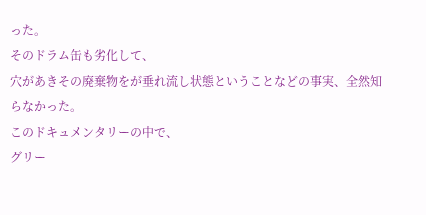った。
そのドラム缶も劣化して、
穴があきその廃棄物をが垂れ流し状態ということなどの事実、全然知らなかった。
このドキュメンタリーの中で、
グリー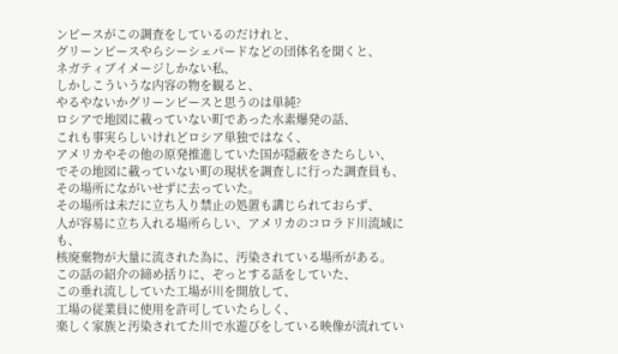ンピースがこの調査をしているのだけれと、
グリーンピースやらシーシェパードなどの団体名を聞くと、
ネガティブイメージしかない私、
しかしこういうな内容の物を観ると、
やるやないかグリーンピースと思うのは単純?
ロシアで地図に載っていない町であった水素爆発の話、
これも事実らしいけれどロシア単独ではなく、
アメリカやその他の原発推進していた国が隠蔽をさたらしい、
でその地図に載っていない町の現状を調査しに行った調査員も、
その場所にながいせずに去っていた。
その場所は未だに立ち入り禁止の処置も講じられておらず、
人が容易に立ち入れる場所らしい、アメリカのコロラド川流域にも、
核廃棄物が大量に流された為に、汚染されている場所がある。
この話の紹介の締め括りに、ぞっとする話をしていた、
この垂れ流ししていた工場が川を開放して、
工場の従業員に使用を許可していたらしく、
楽しく家族と汚染されてた川で水遊びをしている映像が流れてい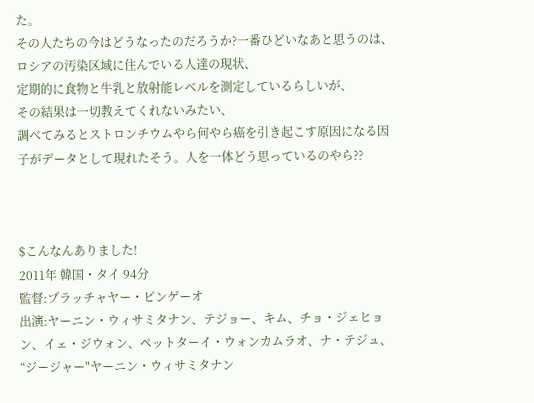た。
その人たちの今はどうなったのだろうか?一番ひどいなあと思うのは、
ロシアの汚染区域に住んでいる人達の現状、
定期的に食物と牛乳と放射能レベルを測定しているらしいが、
その結果は一切教えてくれないみたい、
調べてみるとストロンチウムやら何やら癌を引き起こす原因になる因子がデータとして現れたそう。人を一体どう思っているのやら??



$こんなんありました!
2011年 韓国・タイ 94分
監督:プラッチャヤー・ピンゲーオ
出演:ヤーニン・ウィサミタナン、テジョー、キム、チョ・ジェヒョン、イェ・ジウォン、ペットターイ・ウォンカムラオ、ナ・テジュ、“ジージャー"ヤーニン・ウィサミタナン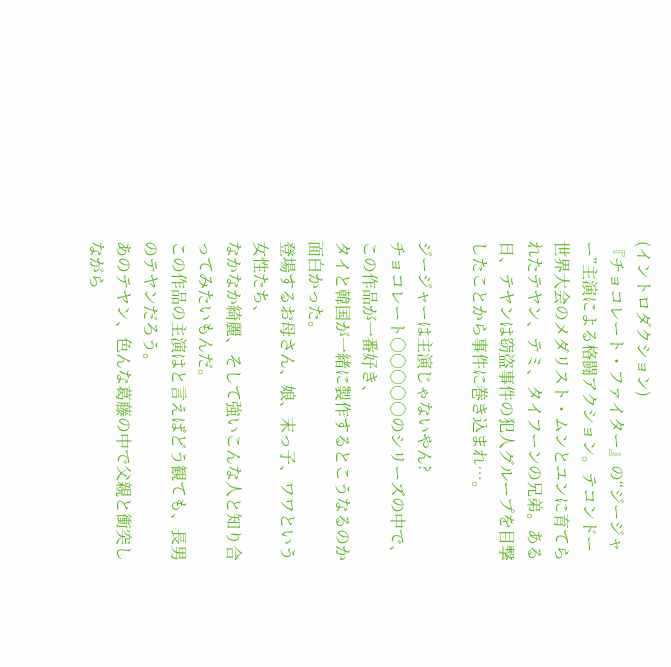(イントロダクション)
『チョコレート・ファイター』の“ジージャー”主演による格闘アクション。テコンドー世界大会のメダリスト・ムンとユンに育てられたテヤン、テミ、タイフーンの兄弟。ある日、テヤンは窃盗事件の犯人グループを目撃したことから事件に巻き込まれ…。

ジージャーは主演じゃないやん?
チョコレート○○○○○のシリーズの中で、この作品が一番好き、
タイと韓国が一緒に製作するとこうなるのか面白かった。
登場するお母さん、娘、末っ子、ワワという女性たち、
なかなか綺麗、そして強いこんな人と知り合ってみたいもんだ。
この作品の主演はと言えばどう観ても、長男のテヤンだろう。
あのテヤン、色んな葛藤の中で父親と衝突しながら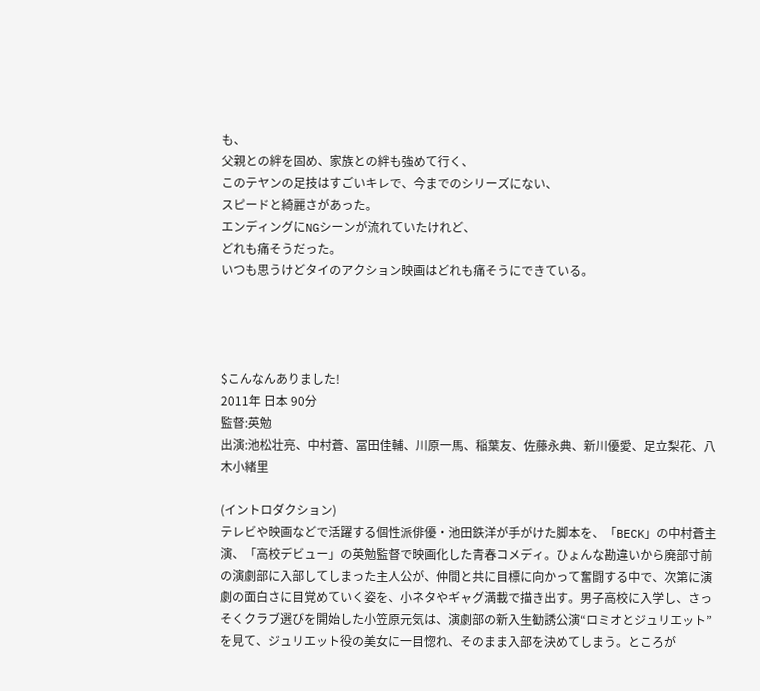も、
父親との絆を固め、家族との絆も強めて行く、
このテヤンの足技はすごいキレで、今までのシリーズにない、
スピードと綺麗さがあった。
エンディングにNGシーンが流れていたけれど、
どれも痛そうだった。
いつも思うけどタイのアクション映画はどれも痛そうにできている。




$こんなんありました!
2011年 日本 90分
監督:英勉
出演:池松壮亮、中村蒼、冨田佳輔、川原一馬、稲葉友、佐藤永典、新川優愛、足立梨花、八木小緒里

(イントロダクション)
テレビや映画などで活躍する個性派俳優・池田鉄洋が手がけた脚本を、「BECK」の中村蒼主演、「高校デビュー」の英勉監督で映画化した青春コメディ。ひょんな勘違いから廃部寸前の演劇部に入部してしまった主人公が、仲間と共に目標に向かって奮闘する中で、次第に演劇の面白さに目覚めていく姿を、小ネタやギャグ満載で描き出す。男子高校に入学し、さっそくクラブ選びを開始した小笠原元気は、演劇部の新入生勧誘公演“ロミオとジュリエット”を見て、ジュリエット役の美女に一目惚れ、そのまま入部を決めてしまう。ところが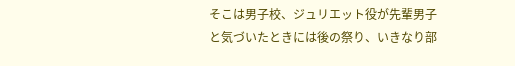そこは男子校、ジュリエット役が先輩男子と気づいたときには後の祭り、いきなり部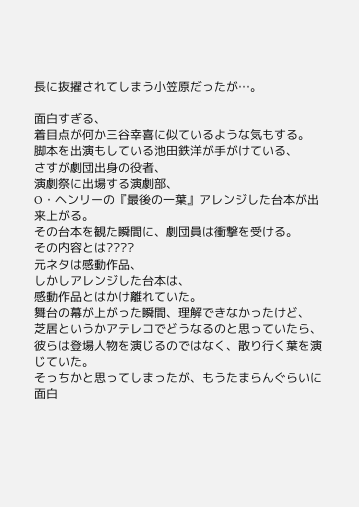長に抜擢されてしまう小笠原だったが…。

面白すぎる、
着目点が何か三谷幸喜に似ているような気もする。
脚本を出演もしている池田鉄洋が手がけている、
さすが劇団出身の役者、
演劇祭に出場する演劇部、
O・ヘンリーの『最後の一葉』アレンジした台本が出来上がる。
その台本を観た瞬間に、劇団員は衝撃を受ける。
その内容とは????
元ネタは感動作品、
しかしアレンジした台本は、
感動作品とはかけ離れていた。
舞台の幕が上がった瞬間、理解できなかったけど、
芝居というかアテレコでどうなるのと思っていたら、
彼らは登場人物を演じるのではなく、散り行く葉を演じていた。
そっちかと思ってしまったが、もうたまらんぐらいに面白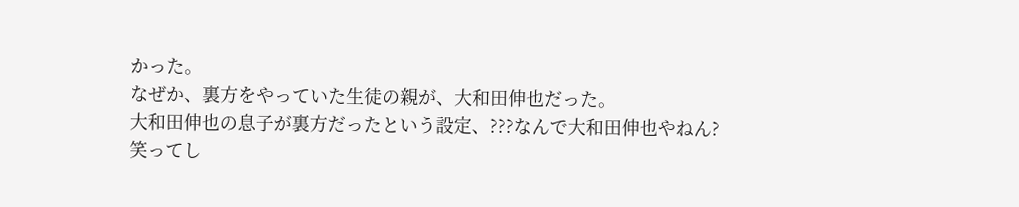かった。
なぜか、裏方をやっていた生徒の親が、大和田伸也だった。
大和田伸也の息子が裏方だったという設定、???なんで大和田伸也やねん?
笑ってし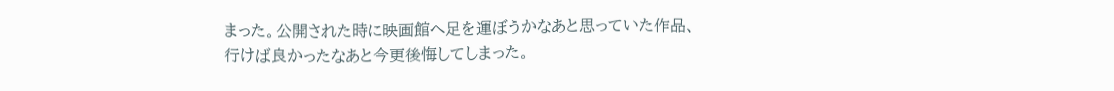まった。公開された時に映画館へ足を運ぼうかなあと思っていた作品、
行けば良かったなあと今更後悔してしまった。